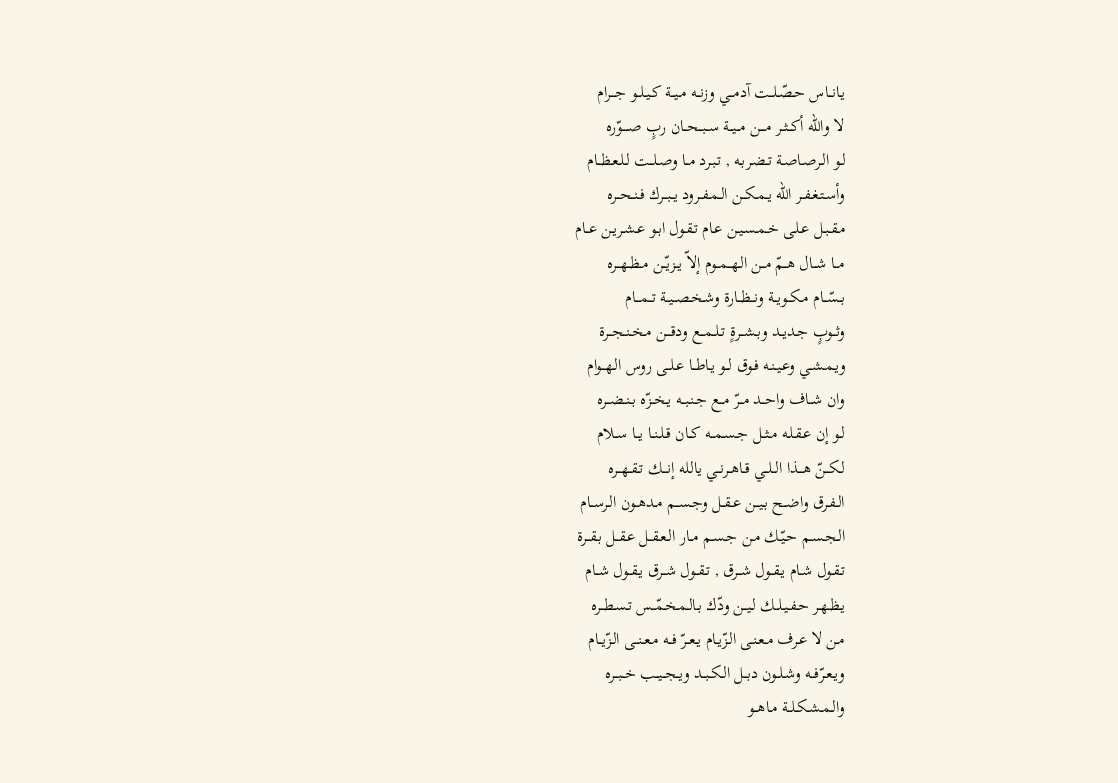يـانــاس حـصّـلــت آدمــي وزنــه مـيــة كـيـلــو جـــرام
لا والله أكــثــر مـــن مــيــة ســبــحــان ربٍ صــــوّره
لـو الـرصـاصـة تـضـربـه , تـبـرد مــا وصـلــت لـلـعـظــام
وأسـتـغـفــر الله يـمـكــن الـمـفــرود يــبــرك فـنــحــره
مـقـبـل عـلـى خـمـسـيـن عـام تـقـول ابـو عـشـريـن عــام
مــا شــال هــمّ مــن الـهــمــوم إلاّ يــزيّــن مـظــهــره
بــسّــام مـكــويــة ونــظــارة وشـخـصــيــة تــمـــام
وثــوبٍ جـديــد وبـشــرةٍ تـلــمــع ودقـــن مـخـنــجــرة
ويـمـشـي وعـيـنـه فـوق لــو يـاطــا عـلــى روس الـهــوام
وان شــاف واحــد مــرّ مــع جـنـبــه يـخــزّه بـنــضــره
لـو إن عـقـلـه مـثــل جـسـمــه كــان قـلـنــا يــا ســلام
لـكــنّ هـــذا الــلــي قـاهــرنــي يالله إنـــك تـقــهــره
الـفـرق واضــح بـيــن عـقــل وجـســم مـدهــون الـرســام
الـجـسـم حـيّـك مـن جـسـم مــار الـعـقــل عـقــل بـقــرة
تـقـول شـام يـقــول شــرق , تـقــول شــرق يـقــول شــام
يـظـهـر حـفـيـلــك لـيــن ودّك بـالـمـخـمّــس تـسـطــره
مـن لا عـرف مـعـنـى الـزّيـام يـعــرّ فــه مـعـنــى الـزّيــام
ويـعـرّفــه وشـلــون دبــل الـكـبــد ويـجــيــب خــبــره
والـمـشـكـلــة مـاهــو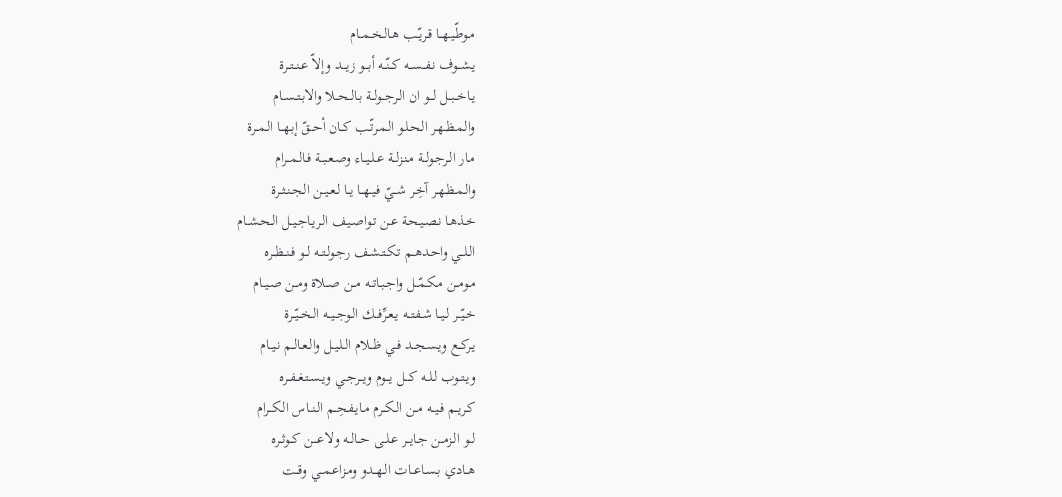مـوطّـيـهــا قـريّــب هـالـخــمــام
يـشــوف نـفــســه كــنّــه أبـــو زيـــد وإلاّ عـنــتــرة
يـاخــبــل لـــو ان الـرجــولــة بـالــحــلا والابـتــســام
والـمـظـهـر الـحـلـو الـمـرتّـب كــان أحــقّ إبـهــا الـمــرة
مـار الـرجـولــة مـنـزلــة عـلـيــاء وصـعـبــة فـالـمــرام
والـمـظـهـر آخِـر شــيّ فـيـهــا يــا لـعـيــن الـجـنـثــرة
خـذهـا نـصـيـحـة عـن تـواصـيـف الـريـاجـيــل الـحـشــام
الـلــي واحـدهــم تـكـتـشــف رجـولـتــه لــو فـنــظــره
مـومــن مـكـمّــل واجـبـاتــه مــن صــلاة ومــن صـيــام
خـيّــر لـيــا شـفـتــه يـعـرِّفــك الـوجــيــه الـخــيّــرة
يـركــع ويـسـجــد فــي ظــلام الـلـيــل والـعـالــم نـيــام
ويـتــوب لـلــه كـــل يـــوم ويــرجــي ويـسـتـغــفــره
كـريــم فـيــه مــن الـكــرم مـايـفـحِــم الـنــاس الـكــرام
لــو الـزمــن جـايــر عـلــى حــالــه ولاعـــن كــوثــره
هــادي بـسـاعــات الـهــدو ومـزاعـمــي وقــت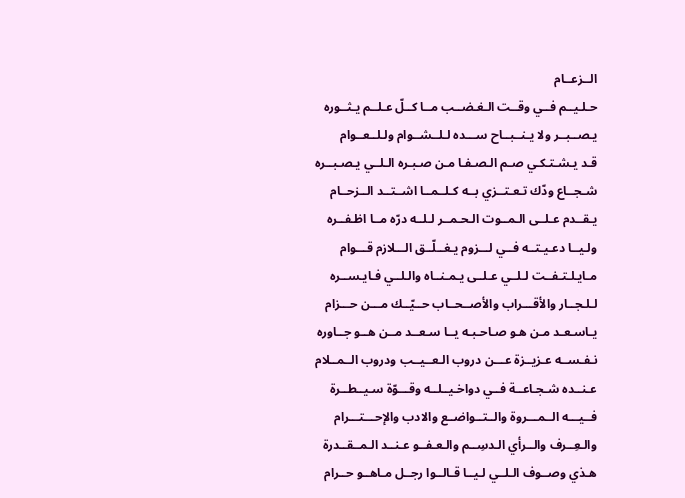الــزعــام
حـلـيــم فــي وقــت الـغـضــب مــا كــلّ عـلــم يـثــوره
يـصــبــر ولا يـنــبــاح ســـده لـلــشــوام ولـلــعــوام
قـد يـشـتـكـي صـم الـصـفـا مـن صـبـره الـلــي يـصـبــره
شـجــاع ودّك تـعـتــزي بــه كـلــمــا اشــتــد الــزحــام
يـقــدم عـلــى الـمــوت الـحـمــر لـلــه درّه مــا اظـفــره
ولـيــا دعـيـتــه فــي لـــزوم يـغــلّــق الـــلازم قـــوام
مـايـلـتـفــت لـلــي عـلــى يـمـنــاه والـلــي فـايـســره
لـلـجــار والأقـــراب والأصــحــاب حــيّــك مـــن حـــزام
يـاسـعـد مـن هـو صـاحـبـه يــا سـعــد مــن هــو جــاوره
نـفـســه عـزيــزة عـــن دروب الـعــيــب ودروب الــمــلام
عـنــده شـجـاعــة فــي دواخـيــلــه وقـــوّة سـيــطــرة
فــيـــه الــمـــروة والــتــواضــع والادب والإحـــتـــرام
والـعِــرف والــرأي الـدسِــم والـعـفــو عـنــد الـمــقــدرة
هـذي وصــوف الـلــي لـيــا قـالــوا رجــل مـاهــو حــرام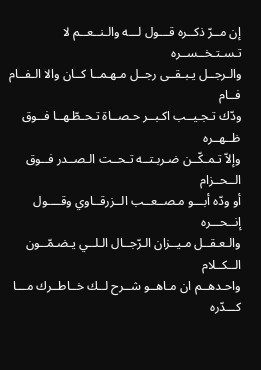إن مــرّ ذكــره قـــول لـــه والـنــعــم لا تـسـتـخــســره
والـرجــل يـبـقــى رجــل مـهـمــا كــان والا الـفــام فــام
ودّك تـجـيــب اكـبــر حـصــاة تـحـطّـهــا فــوق ظــهــره
وإلاّ تـمـكّــن ضـربـتــه تـحــت الـصــدر فــوق الــحــزام
أو ودّه أبـــو مـصــعــب الــزرقــاوي وقــــول إنــحـــره
والـعـقــل مـيــزان الـرّجــال الـلــي يـضـمّــون الــكــلام
واحـدهــم ان مـاهــو شــرح لــك خــاطــرك مـــا كـــدّره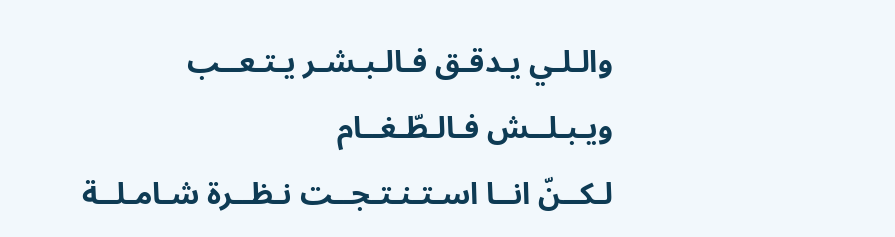والـلـي يـدقـق فـالـبـشـر يـتـعــب ويـبـلــش فـالـطّـغــام
لـكــنّ انــا اسـتـنـتـجــت نـظــرة شـامـلــة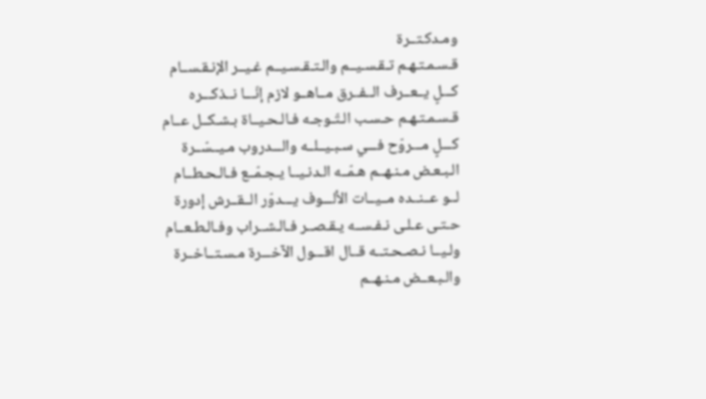ومـدكـتــرة
قـسـمـتـهـم تـقـسـيــم والـتـقـسـيــم غـيــر الإنـقـســام
كـــلٍ يــعــرف الــفــرق مــاهــو لازم إنّـــا نــذكـــره
قـسـمـتـهـم حـسـب الـتّـوجـه فـالـحـيــاة بـشـكــل عــام
كـــلٍ مـــروّح فـــي سـبـيــلــه والـــدروب مـيــسّــرة
الـبـعـض مـنـهــم هـمّــه الـدنـيــا يـجـمّــع فـالـحـطــام
لــو عــنــده مــيــات الألـــوف يـــدوّر الــقــرش إدورة
حـتـى عـلـى نـفـســه يـقـصــر فـالـشــراب وفـالـطـعــام
ولـيــا نـصـحـتــه قــال اقـــول الآخـــرة مـسـتــاخــرة
والـبـعــض مـنـهــم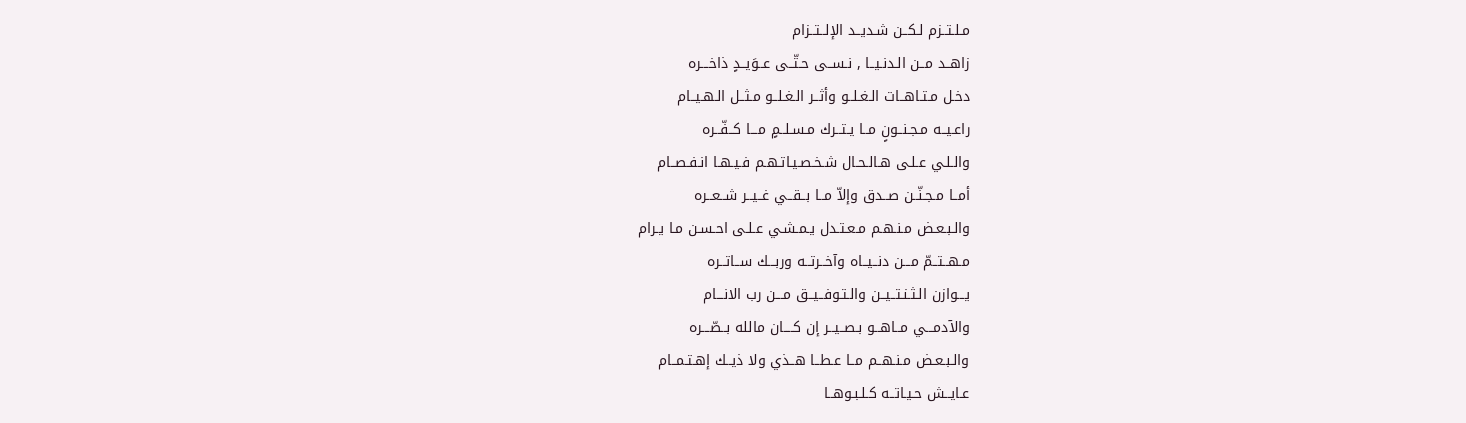مـلـتــزم لـكــن شـديــد الإلــتــزام
زاهــد مــن الـدنـيــا , نـســى حـتّــى عــوَيــدٍ ذاخـــره
دخـل مـتـاهــات الـغـلــو وأثــر الـغـلــو مـثــل الـهـيــام
راعـيــه مـجـنــونٍ مــا يـتــرك مـسـلــمٍ مـــا كــفّــره
والـلـي عـلـى هـالـحـال شـخـصـيـاتـهـم فـيـهـا انـفـصــام
أمــا مـجـنّــن صــدق وإلاّ مــا بــقــي غــيــر شــعــره
والـبـعـض مـنـهـم مـعـتـدل يـمـشـي عـلـى احـسـن مـا يـرام
مـهــتــمّ مـــن دنــيــاه وآخــرتــه وربـــك ســاتــره
يـــوازن الـثـنـتــيــن والـتـوفــيــق مـــن رب الانـــام
والآدمـــي مــاهــو بـصــيــر إن كــــان مالله بــصّـــره
والـبـعـض مـنـهــم مــا عـطــا هــذي ولا ذيــك إهـتـمــام
عـايــش حـيـاتــه كـلـبـوهــا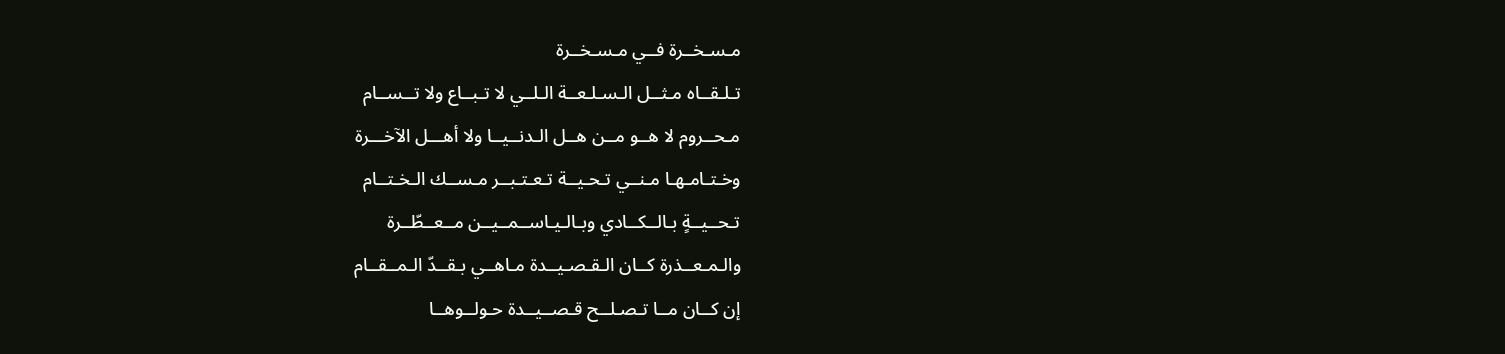مـسـخــرة فــي مـسـخــرة
تـلـقــاه مـثــل الـسـلـعــة الـلــي لا تـبــاع ولا تــســام
مـحــروم لا هــو مــن هــل الـدنــيــا ولا أهـــل الآخـــرة
وخـتـامـهـا مـنــي تـحـيــة تـعـتـبــر مـســك الـخـتــام
تـحــيــةٍ بـالــكــادي وبـالـيـاســمــيــن مــعــطّــرة
والـمـعــذرة كــان الـقـصـيــدة مـاهــي بـقــدّ الـمــقــام
إن كــان مــا تـصـلــح قـصــيــدة حـولــوهــا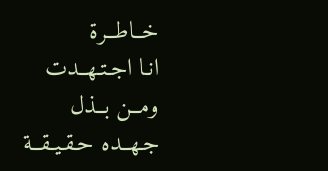خــاطــرة
انـا اجـتـهــدت ومــن بــذل جـهــده حـقـيـقــة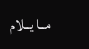مــا يــلام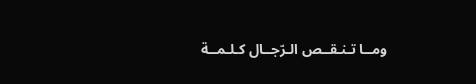ومــا تـنـقــص الـرّجــال كـلـمــة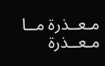مـعــذرة مــا مـعــذرة